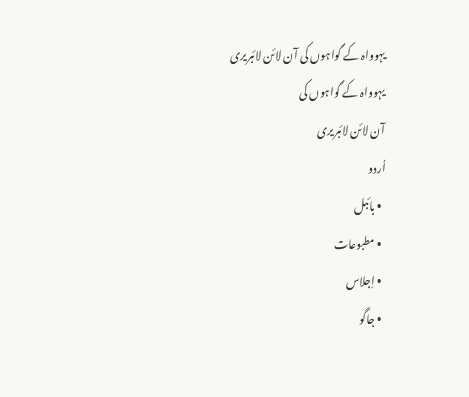یہوواہ کے گواہوں کی آن لائن لائبریری
یہوواہ کے گواہوں کی
آن لائن لائبریری
اُردو
  • بائبل
  • مطبوعات
  • اِجلاس
  • جاگو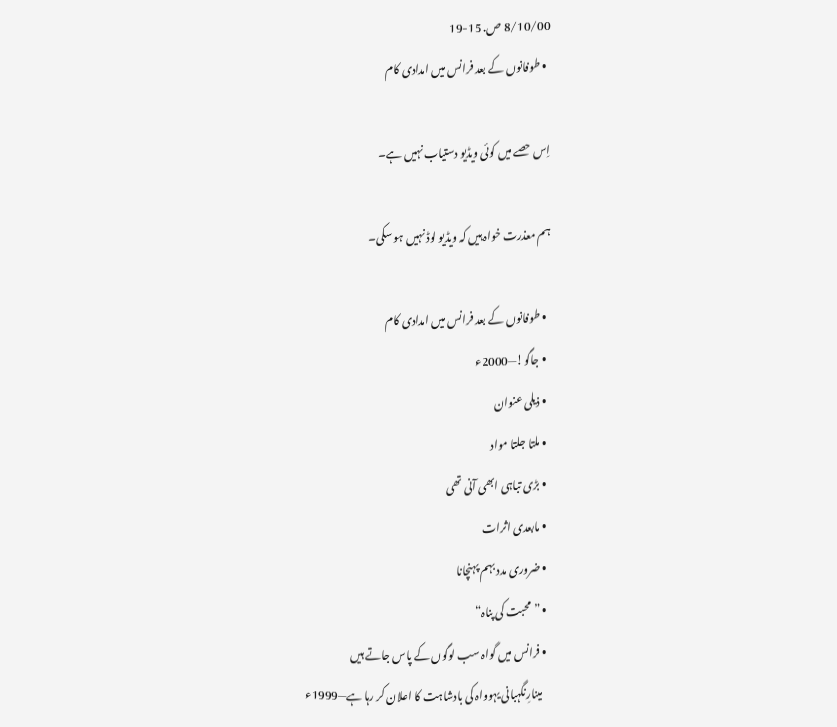8/10/00 ص. 15-19
  • طوفانوں کے بعد فرانس میں امدادی کام

اِس حصے میں کوئی ویڈیو دستیاب نہیں ہے۔

ہم معذرت خواہ ہیں کہ ویڈیو لوڈ نہیں ہو سکی۔

  • طوفانوں کے بعد فرانس میں امدادی کام
  • جاگو!—2000ء
  • ذیلی عنوان
  • ملتا جلتا مواد
  • بڑی تباہی ابھی آنی تھی
  • مابعدی اثرات
  • ضروری مدد بہم پہنچانا
  • ”محبت کی پناہ“
  • فرانس میں گواہ سب لوگوں کے پاس جاتے ہیں
    مینارِنگہبانی یہوواہ کی بادشاہت کا اعلان کر رہا ہے—1999ء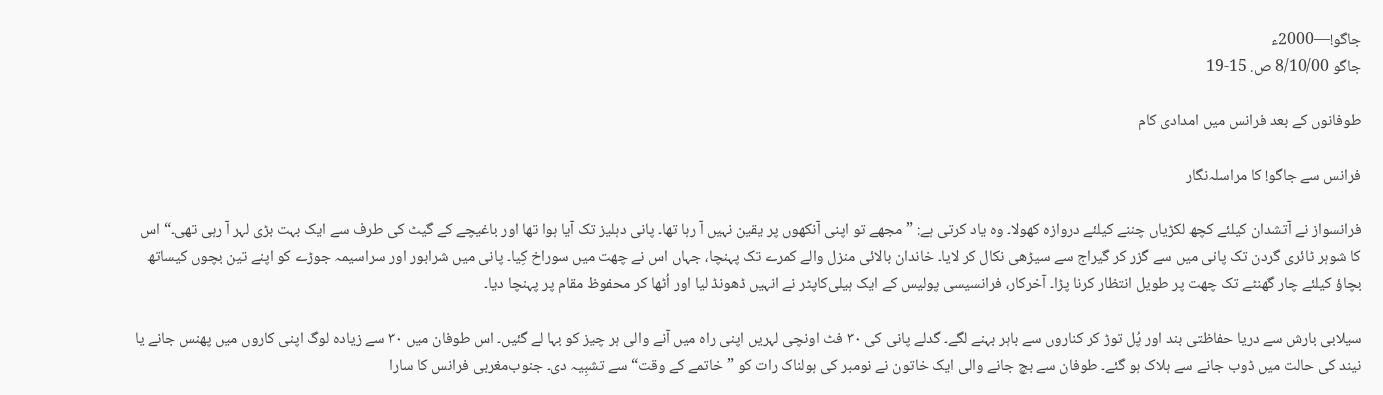جاگو!—2000ء
جاگو 8/10/00 ص. 15-19

طوفانوں کے بعد فرانس میں امدادی کام

فرانس سے جاگو! کا مراسلہ‌نگار

فرانسواز نے آتشدان کیلئے کچھ لکڑیاں چننے کیلئے دروازہ کھولا۔ وہ یاد کرتی ہے: ”مجھے تو اپنی آنکھوں پر یقین نہیں آ رہا تھا۔ پانی دہلیز تک آیا ہوا تھا اور باغیچے کے گیٹ کی طرف سے ایک بہت بڑی لہر آ رہی تھی۔“ اس کا شوہر ٹائری گردن تک پانی میں سے گزر کر گیراج سے سیڑھی نکال کر لایا۔ خاندان بالائی منزل والے کمرے تک پہنچا، جہاں اس نے چھت میں سوراخ کِیا۔ پانی میں شرابور اور سراسیمہ جوڑے کو اپنے تین بچوں کیساتھ بچاؤ کیلئے چار گھنٹے تک چھت پر طویل انتظار کرنا پڑا۔ آخرکار، فرانسیسی پولیس کے ایک ہیلی‌کاپٹر نے انہیں ڈھونڈ لیا اور اُٹھا کر محفوظ مقام پر پہنچا دیا۔

سیلابی بارش سے دریا حفاظتی بند اور پُل توڑ کر کناروں سے باہر بہنے لگے۔ گدلے پانی کی ۳۰ فٹ اونچی لہریں اپنی راہ میں آنے والی ہر چیز کو بہا لے گئیں۔ اس طوفان میں ۳۰ سے زیادہ لوگ اپنی کاروں میں پھنس جانے یا نیند کی حالت میں ڈوب جانے سے ہلاک ہو گئے۔ طوفان سے بچ جانے والی ایک خاتون نے نومبر کی ہولناک رات کو ”خاتمے کے وقت“ سے تشبِیہ دی۔ جنوب‌مغربی فرانس کا سارا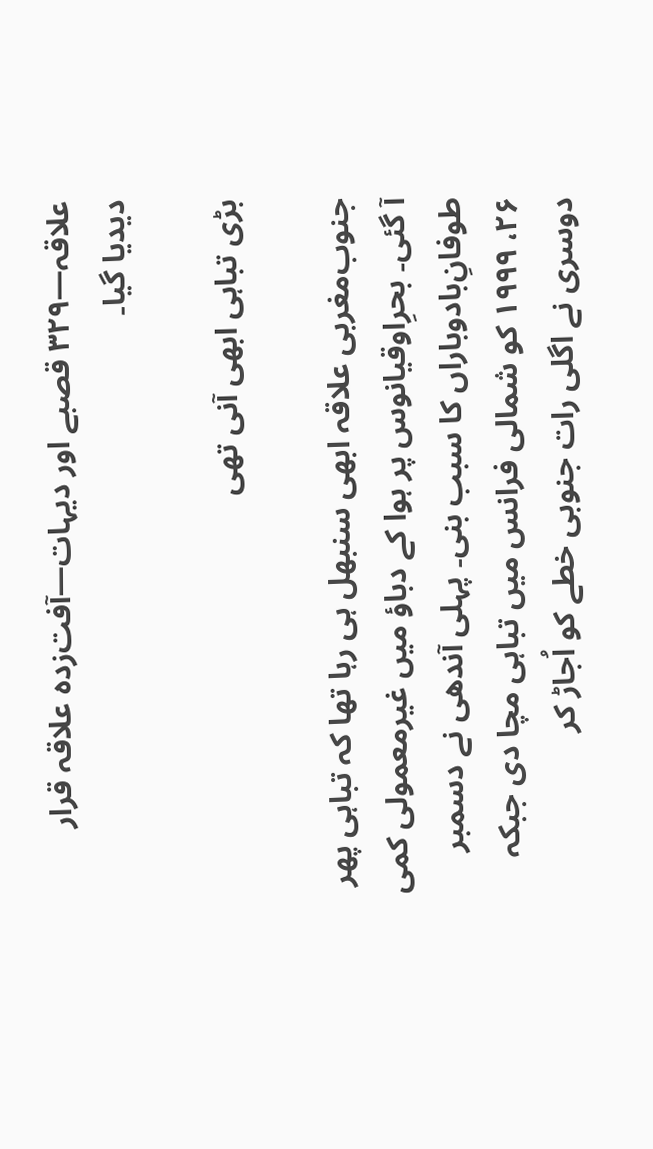علاقہ—۳۲۹ قصبے اور دیہات—آفت‌زدہ علاقہ قرار دیدیا گیا۔

بڑی تباہی ابھی آنی تھی

جنوب‌مغربی علاقہ ابھی سنبھل ہی رہا تھا کہ تباہی پھر آ گئی۔ بحرِاوقیانوس پر ہوا کے دباؤ میں غیرمعمولی کمی طوفانِ‌بادوباراں کا سبب بنی۔ پہلی آندھی نے دسمبر ۲۶، ۱۹۹۹ کو شمالی فرانس میں تباہی مچا دی جبکہ دوسری نے اگلی رات جنوبی خطے کو اُجاڑ کر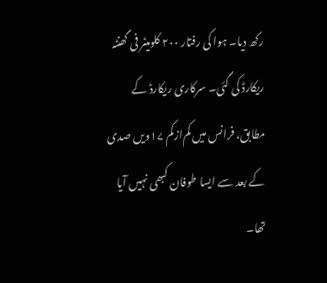رکھ دیا۔ ہوا کی رفتار ۲۰۰ کلومیٹر فی گھنٹہ ریکارڈ کی گئی۔ سرکاری ریکارڈ کے مطابق، فرانس میں کم‌ازکم ۱۷ویں صدی کے بعد سے ایسا طوفان کبھی نہیں آیا تھا۔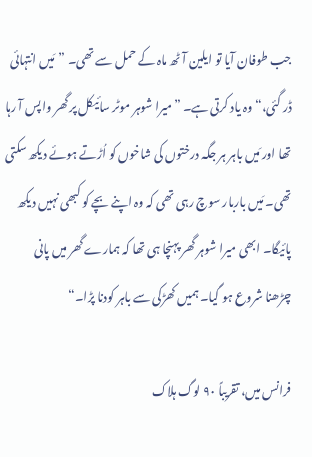جب طوفان آیا تو ایلین آٹھ ماہ کے حمل سے تھی۔ ”مَیں انتہائی ڈر گئی،“ وہ یاد کرتی ہے۔ ”میرا شوہر موٹر سائیکل پر گھر واپس آ رہا تھا اور مَیں باہر ہر جگہ درختوں کی شاخوں کو اُڑتے ہوئے دیکھ سکتی تھی۔ مَیں باربار سوچ رہی تھی کہ وہ اپنے بچے کو کبھی نہیں دیکھ پائیگا۔ ابھی میرا شوہر گھر پہنچا ہی تھا کہ ہمارے گھر میں پانی چڑھنا شروع ہو گیا۔ ہمیں کھڑکی سے باہر کودنا پڑا۔“

فرانس میں، تقریباً ۹۰ لوگ ہلاک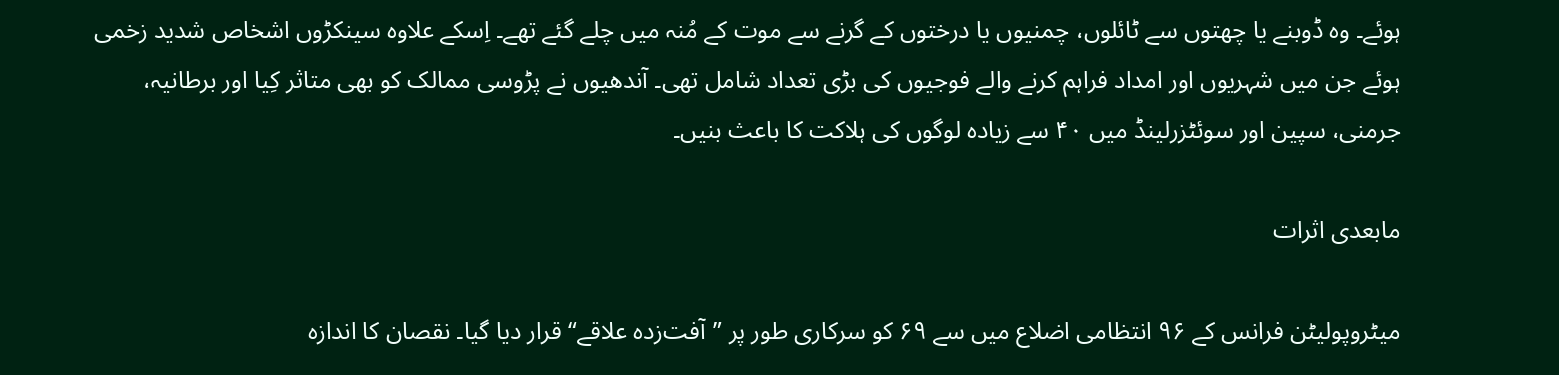ہوئے۔ وہ ڈوبنے یا چھتوں سے ٹائلوں، چمنیوں یا درختوں کے گرنے سے موت کے مُنہ میں چلے گئے تھے۔ اِسکے علاوہ سینکڑوں اشخاص شدید زخمی ہوئے جن میں شہریوں اور امداد فراہم کرنے والے فوجیوں کی بڑی تعداد شامل تھی۔ آندھیوں نے پڑوسی ممالک کو بھی متاثر کِیا اور برطانیہ، جرمنی، سپین اور سوئٹزرلینڈ میں ۴۰ سے زیادہ لوگوں کی ہلاکت کا باعث بنیں۔

مابعدی اثرات

میٹروپولیٹن فرانس کے ۹۶ انتظامی اضلاع میں سے ۶۹ کو سرکاری طور پر ”آفت‌زدہ علاقے“ قرار دیا گیا۔ نقصان کا اندازہ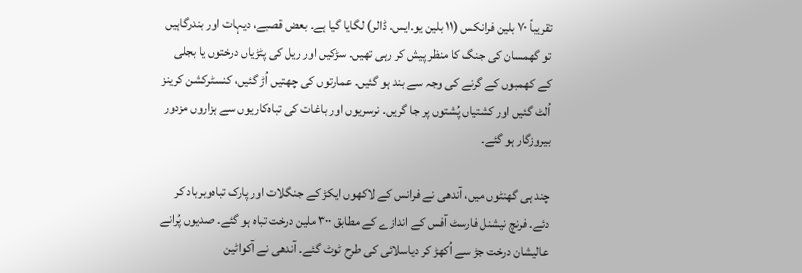تقریباً ۷۰ بلین فرانکس (۱۱ بلین یو.ایس. ڈالر) لگایا گیا ہے۔ بعض قصبے، دیہات اور بندرگاہیں تو گھمسان کی جنگ کا منظر پیش کر رہی تھیں۔ سڑکیں اور ریل کی پٹڑیاں درختوں یا بجلی کے کھمبوں کے گرنے کی وجہ سے بند ہو گئیں۔ عمارتوں کی چھتیں اُڑ گئیں، کنسٹرکشن کرینز اُلٹ گئیں اور کشتیاں پُشتوں پر جا گریں۔ نرسریوں اور باغات کی تباہ‌کاریوں سے ہزاروں مزدور بیروزگار ہو گئے۔

چند ہی گھنٹوں میں، آندھی نے فرانس کے لاکھوں ایکڑ کے جنگلات اور پارک تباہ‌وبرباد کر دئے۔ فرنچ نیشنل فارسٹ آفس کے اندازے کے مطابق ۳۰۰ ملین درخت تباہ ہو گئے۔ صدیوں پُرانے عالیشان درخت جڑ سے اُکھڑ کر دیاسلائی کی طرح ٹوٹ گئے۔ آندھی نے آکواٹین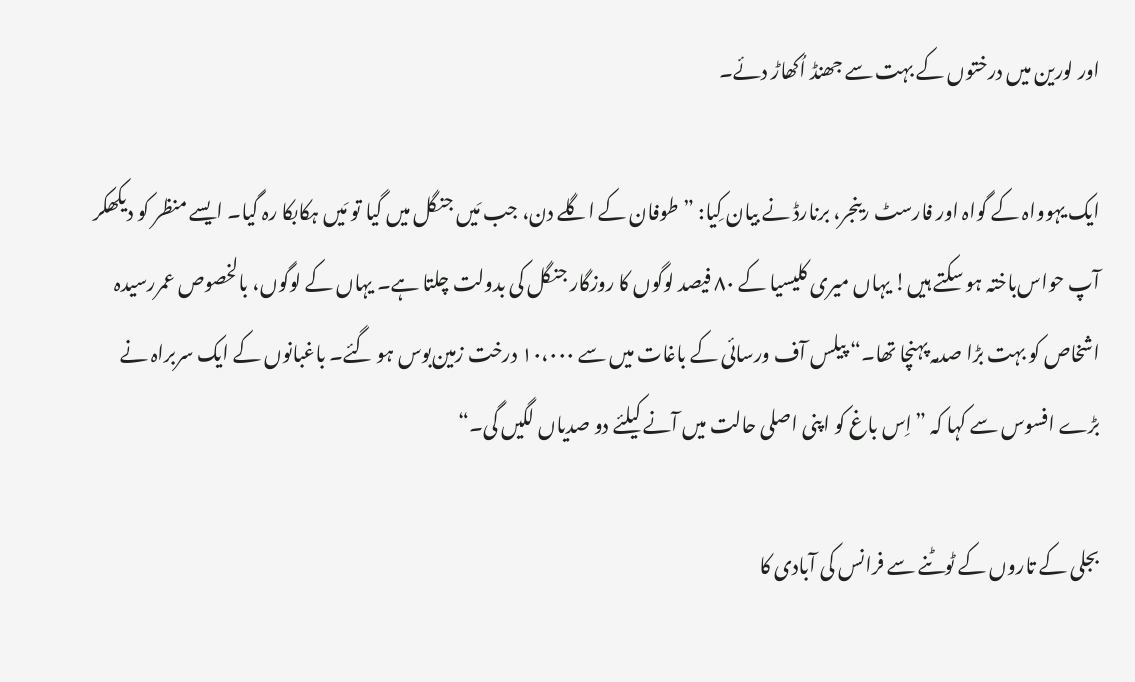اور لورین میں درختوں کے بہت سے جھنڈ اُکھاڑ دئے۔

ایک یہوواہ کے گواہ اور فارسٹ رینجر، برنارڈ نے بیان کِیا: ”طوفان کے اگلے دن، جب مَیں جنگل میں گیا تو مَیں ہکابکا رہ گیا۔ ایسے منظر کو دیکھکر آپ حواس‌باختہ ہو سکتے ہیں! یہاں میری کلیسیا کے ۸۰ فیصد لوگوں کا روزگار جنگل کی بدولت چلتا ہے۔ یہاں کے لوگوں، بالخصوص عمررسیدہ اشخاص کو بہت بڑا صدمہ پہنچا تھا۔“ پیلس آف ورسائی کے باغات میں سے ۱۰،۰۰۰ درخت زمین‌بوس ہو گئے۔ باغبانوں کے ایک سربراہ نے بڑے افسوس سے کہا کہ ”اِس باغ کو اپنی اصلی حالت میں آنے کیلئے دو صدیاں لگیں گی۔“

بجلی کے تاروں کے ٹوٹنے سے فرانس کی آبادی کا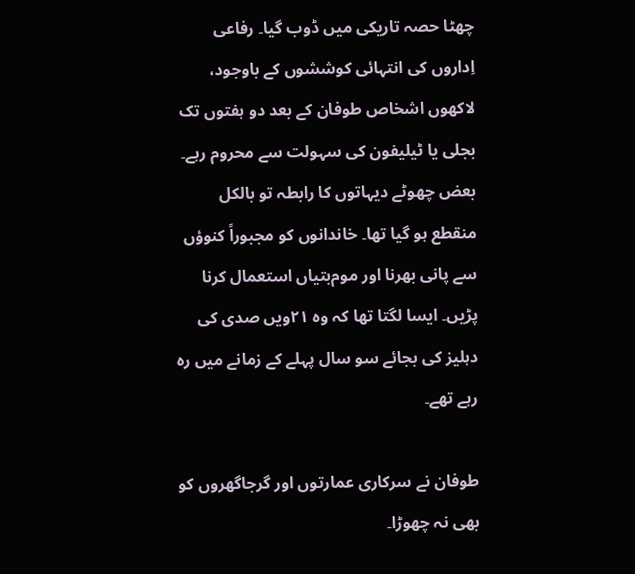چھٹا حصہ تاریکی میں ڈوب گیا۔ رفاعی اِداروں کی انتہائی کوششوں کے باوجود، لاکھوں اشخاص طوفان کے بعد دو ہفتوں تک بجلی یا ٹیلیفون کی سہولت سے محروم رہے۔ بعض چھوٹے دیہاتوں کا رابطہ تو بالکل منقطع ہو گیا تھا۔ خاندانوں کو مجبوراً کنوؤں سے پانی بھرنا اور موم‌بتیاں استعمال کرنا پڑیں۔ ایسا لگتا تھا کہ وہ ۲۱ویں صدی کی دہلیز کی بجائے سو سال پہلے کے زمانے میں رہ رہے تھے۔

طوفان نے سرکاری عمارتوں اور گرجاگھروں کو بھی نہ چھوڑا۔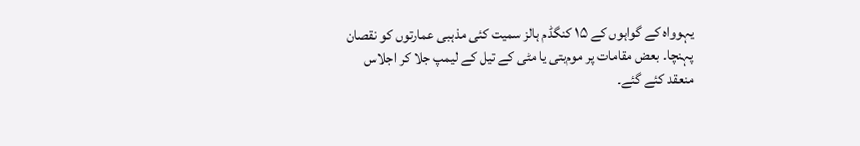یہوواہ کے گواہوں کے ۱۵ کنگڈم ہالز سمیت کئی مذہبی عمارتوں کو نقصان پہنچا۔ بعض مقامات پر موم‌بتی یا مٹی کے تیل کے لیمپ جلا کر اجلاس منعقد کئے گئے۔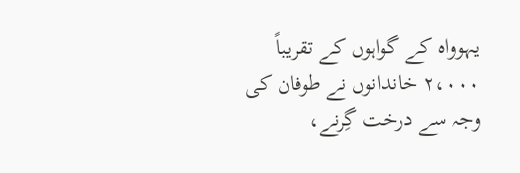یہوواہ کے گواہوں کے تقریباً ۲،۰۰۰ خاندانوں نے طوفان کی وجہ سے درخت گِرنے،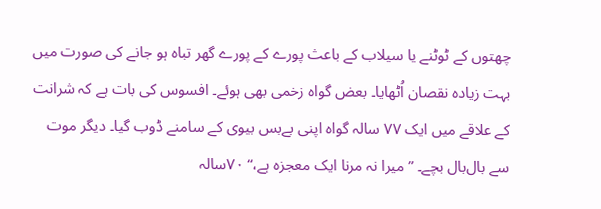چھتوں کے ٹوٹنے یا سیلاب کے باعث پورے کے پورے گھر تباہ ہو جانے کی صورت میں بہت زیادہ نقصان اُٹھایا۔ بعض گواہ زخمی بھی ہوئے۔ افسوس کی بات ہے کہ شرانت کے علاقے میں ایک ۷۷ سالہ گواہ اپنی بے‌بس بیوی کے سامنے ڈوب گیا۔ دیگر موت سے بال‌بال بچے۔ ”میرا نہ مرنا ایک معجزہ ہے،“ ۷۰سالہ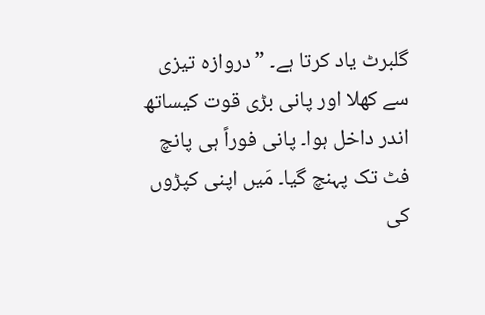گلبرٹ یاد کرتا ہے۔ ”دروازہ تیزی سے کھلا اور پانی بڑی قوت کیساتھ اندر داخل ہوا۔ پانی فوراً ہی پانچ فٹ تک پہنچ گیا۔ مَیں اپنی کپڑوں کی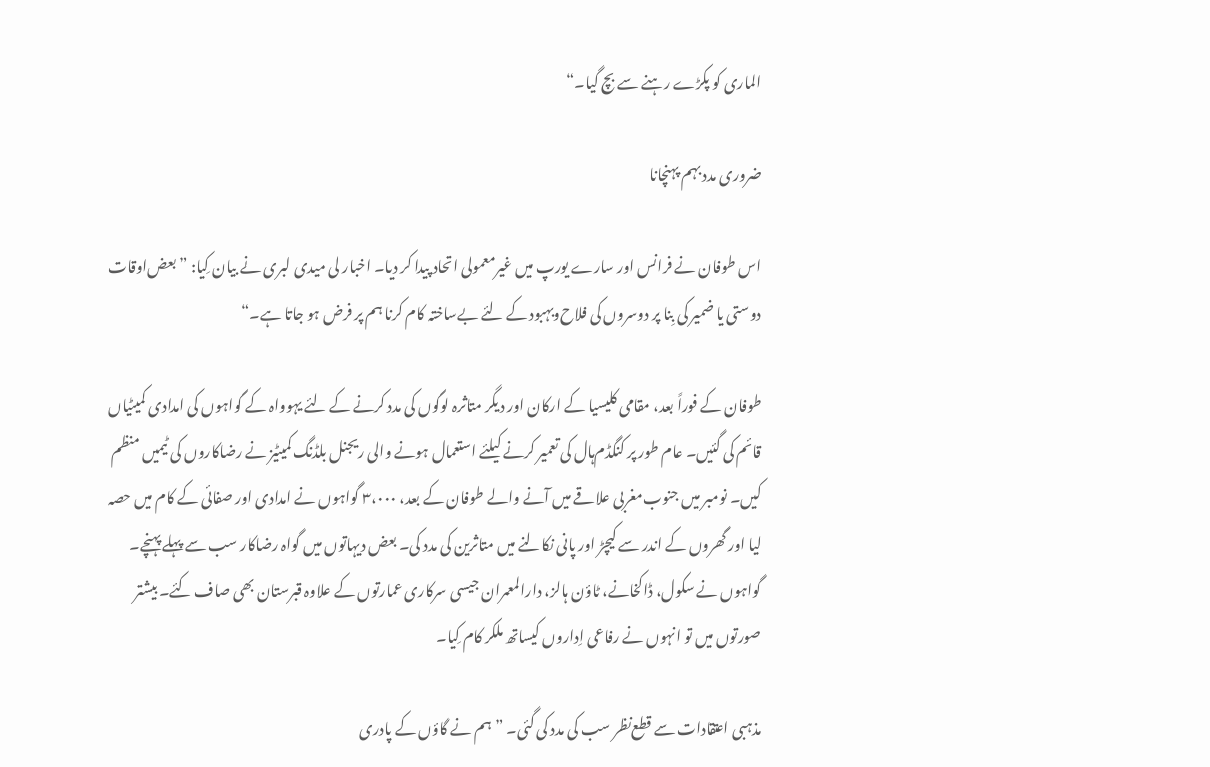الماری کو پکڑے رہنے سے بچ گیا۔“

ضروری مدد بہم پہنچانا

اس طوفان نے فرانس اور سارے یورپ میں غیرمعمولی اتحاد پیدا کر دیا۔ اخبار لی میدی لبری نے بیان کِیا: ”بعض‌اوقات دوستی یا ضمیر کی بِنا پر دوسروں کی فلاح‌وبہبود کے لئے بے‌ساختہ کام کرنا ہم پر فرض ہو جاتا ہے۔“

طوفان کے فوراً بعد، مقامی کلیسیا کے ارکان اور دیگر متاثرہ لوگوں کی مدد کرنے کے لئے یہوواہ کے گواہوں کی امدادی کمیٹیاں قائم کی گئیں۔ عام طور پر کنگڈم‌ہال کی تعمیر کرنے کیلئے استعمال ہونے والی ریجنل بلڈنگ کمیٹیز نے رضاکاروں کی ٹیمیں منظم کیں۔ نومبر میں جنوب‌مغربی علاقے میں آنے والے طوفان کے بعد، ۳،۰۰۰ گواہوں نے امدادی اور صفائی کے کام میں حصہ لیا اور گھروں کے اندر سے کیچڑ اور پانی نکالنے میں متاثرین کی مدد کی۔ بعض دیہاتوں میں گواہ رضاکار سب سے پہلے پہنچے۔ گواہوں نے سکول، ڈاکخانے، ٹاؤن ہالز، دارالمعمران جیسی سرکاری عمارتوں کے علاوہ قبرستان بھی صاف کئے۔ بیشتر صورتوں میں تو انہوں نے رفاعی اِداروں کیساتھ ملکر کام کِیا۔

مذہبی اعتقادات سے قطع‌نظر سب کی مدد کی گئی۔ ”ہم نے گاؤں کے پادری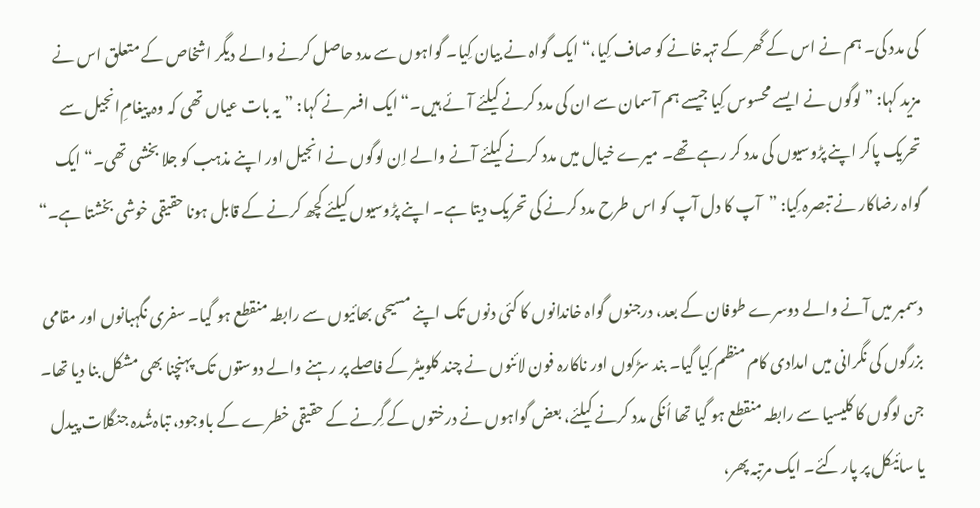کی مدد کی۔ ہم نے اس کے گھر کے تہہ‌خانے کو صاف کِیا،“ ایک گواہ نے بیان کِیا۔ گواہوں سے مدد حاصل کرنے والے دیگر اشخاص کے متعلق اس نے مزید کہا: ”لوگوں نے ایسے محسوس کِیا جیسے ہم آسمان سے ان کی مدد کرنے کیلئے آئے ہیں۔“ ایک افسر نے کہا: ”یہ بات عیاں تھی کہ وہ پیغامِ‌انجیل سے تحریک پاکر اپنے پڑوسیوں کی مدد کر رہے تھے۔ میرے خیال میں مدد کرنے کیلئے آنے والے اِن لوگوں نے انجیل اور اپنے مذہب کو جلا بخشی تھی۔“ ایک گواہ رضاکار نے تبصرہ کِیا: ”آپ کا دل آپ کو اس طرح مدد کرنے کی تحریک دیتا ہے۔ اپنے پڑوسیوں کیلئے کچھ کرنے کے قابل ہونا حقیقی خوشی بخشتا ہے۔“

دسمبر میں آنے والے دوسرے طوفان کے بعد، درجنوں گواہ خاندانوں کا کئی دنوں تک اپنے مسیحی بھائیوں سے رابطہ منقطع ہو گیا۔ سفری نگہبانوں اور مقامی بزرگوں کی نگرانی میں امدادی کام منظم کِیا گیا۔ بند سڑکوں اور ناکارہ فون لائنوں نے چند کلومیٹر کے فاصلے پر رہنے والے دوستوں تک پہنچنا بھی مشکل بنا دیا تھا۔ جن لوگوں کا کلیسیا سے رابطہ منقطع ہو گیا تھا اُنکی مدد کرنے کیلئے، بعض گواہوں نے درختوں کے گِرنے کے حقیقی خطرے کے باوجود، تباہ‌شُدہ جنگلات پیدل یا سائیکل پر پار کئے۔ ایک مرتبہ پھر،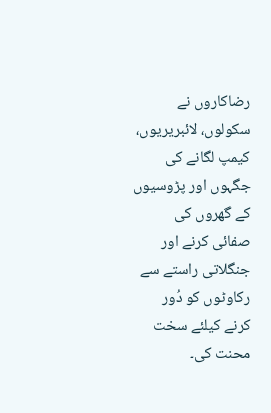رضاکاروں نے سکولوں، لائبریریوں، کیمپ لگانے کی جگہوں اور پڑوسیوں کے گھروں کی صفائی کرنے اور جنگلاتی راستے سے رکاوٹوں کو دُور کرنے کیلئے سخت محنت کی۔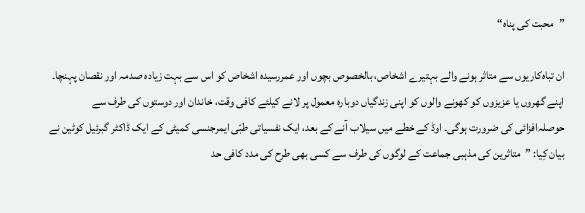”محبت کی پناہ“

ان تباہ‌کاریوں سے متاثر ہونے والے بہتیرے اشخاص، بالخصوص بچوں اور عمررسیدہ اشخاص کو اس سے بہت زیادہ صدمہ اور نقصان پہنچا۔ اپنے گھروں یا عزیزوں کو کھونے والوں کو اپنی زندگیاں دوبارہ معمول پر لانے کیلئے کافی وقت، خاندان اور دوستوں کی طرف سے حوصلہ‌افزائی کی ضرورت ہوگی۔ اوڈ کے خطے میں سیلاب آنے کے بعد، ایک نفسیاتی طبّی ایمرجنسی کمیٹی کے ایک ڈاکٹر گبرئیل کوٹین نے بیان کِیا: ”متاثرین کی مذہبی جماعت کے لوگوں کی طرف سے کسی بھی طرح کی مدد کافی حد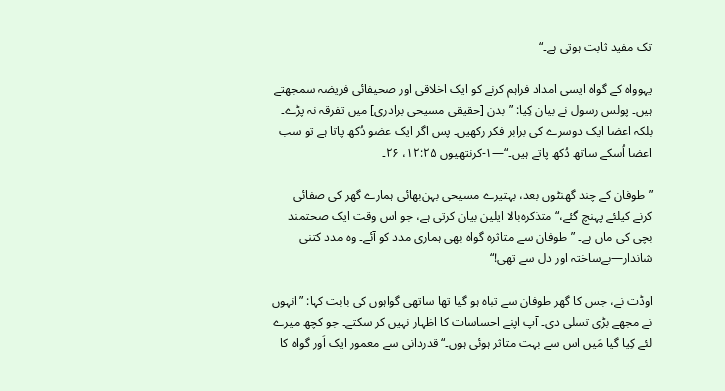تک مفید ثابت ہوتی ہے۔“

یہوواہ کے گواہ ایسی امداد فراہم کرنے کو ایک اخلاقی اور صحیفائی فریضہ سمجھتے ہیں۔ پولس رسول نے بیان کِیا: ”بدن [حقیقی مسیحی برادری] میں تفرقہ نہ پڑے۔ بلکہ اعضا ایک دوسرے کی برابر فکر رکھیں۔ پس اگر ایک عضو دُکھ پاتا ہے تو سب اعضا اُسکے ساتھ دُکھ پاتے ہیں۔“—۱-کرنتھیوں ۱۲:۲۵، ۲۶۔

”طوفان کے چند گھنٹوں بعد، بہتیرے مسیحی بہن‌بھائی ہمارے گھر کی صفائی کرنے کیلئے پہنچ گئے،“ متذکرہ‌بالا ایلین بیان کرتی ہے، جو اس وقت ایک صحتمند بچی کی ماں ہے۔ ”طوفان سے متاثرہ گواہ بھی ہماری مدد کو آئے۔ وہ مدد کتنی شاندار—بے‌ساختہ اور دل سے تھی!“

اوڈت نے، جس کا گھر طوفان سے تباہ ہو گیا تھا ساتھی گواہوں کی بابت کہا: ”انہوں نے مجھے بڑی تسلی دی۔ آپ اپنے احساسات کا اظہار نہیں کر سکتے۔ جو کچھ میرے لئے کِیا گیا مَیں اس سے بہت متاثر ہوئی ہوں۔“ قدردانی سے معمور ایک اَور گواہ کا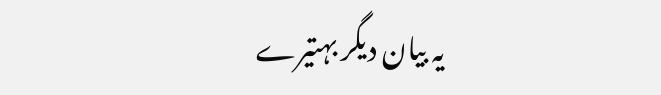یہ بیان دیگر بہتیرے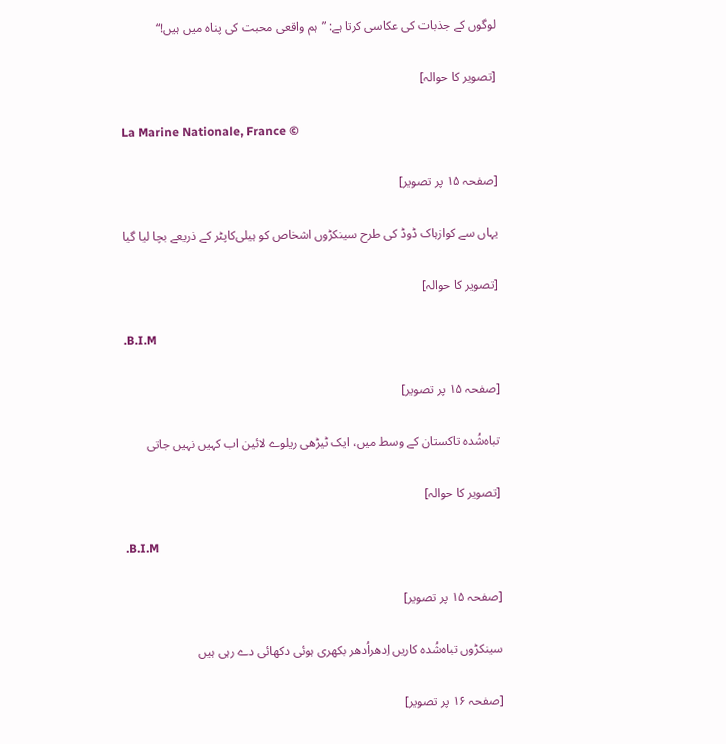لوگوں کے جذبات کی عکاسی کرتا ہے: ”ہم واقعی محبت کی پناہ میں ہیں!“

[تصویر کا حوالہ]

La Marine Nationale, France ©

[صفحہ ۱۵ پر تصویر]

یہاں سے کوازہاک ڈوڈ کی طرح سینکڑوں اشخاص کو ہیلی‌کاپٹر کے ذریعے بچا لیا گیا

[تصویر کا حوالہ]

.B.I.M

[صفحہ ۱۵ پر تصویر]

تباہ‌شُدہ تاکستان کے وسط میں، ایک ٹیڑھی ریلوے لائین اب کہیں نہیں جاتی

[تصویر کا حوالہ]

.B.I.M

[صفحہ ۱۵ پر تصویر]

سینکڑوں تباہ‌شُدہ کاریں اِدھراُدھر بکھری ہوئی دکھائی دے رہی ہیں

[صفحہ ۱۶ پر تصویر]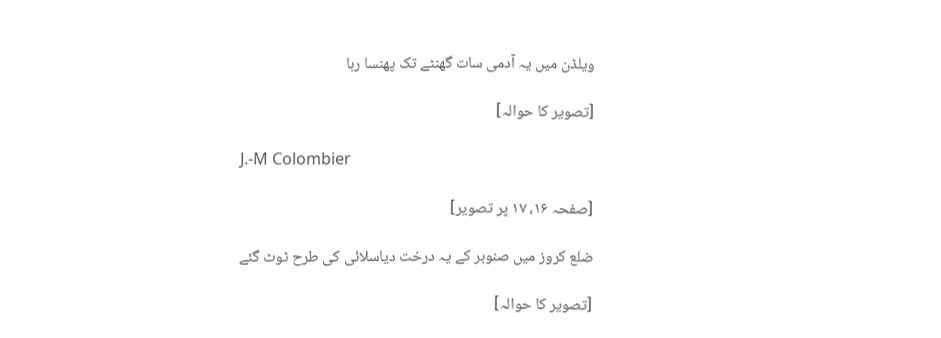ویلڈن میں یہ آدمی سات گھنٹے تک پھنسا رہا

[تصویر کا حوالہ]

J.-M Colombier

[صفحہ ۱۶، ۱۷ پر تصویر]

ضلع کروز میں صنوبر کے یہ درخت دیاسلائی کی طرح ٹوٹ گئے

[تصویر کا حوالہ]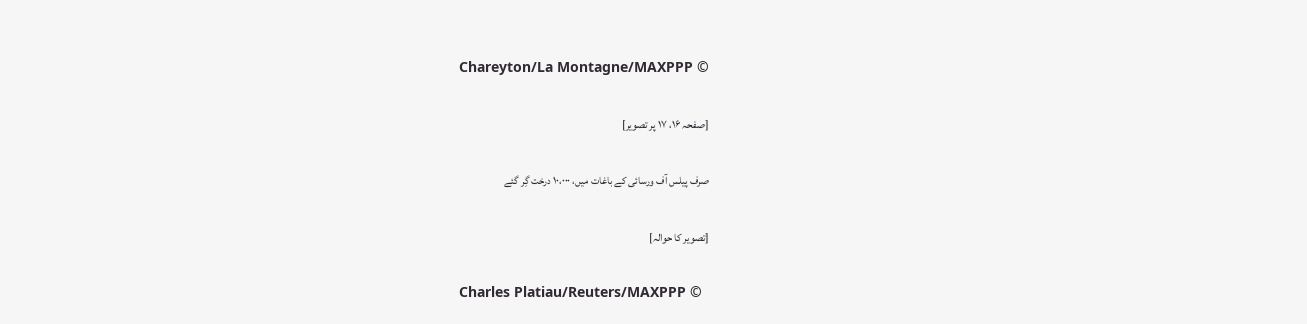Chareyton/La Montagne/MAXPPP ©

[صفحہ ۱۶، ۱۷ پر تصویر]

صرف پیلس آف ورسائی کے باغات میں، ۱۰،۰۰۰ درخت گِر گئے

[تصویر کا حوالہ]

Charles Platiau/Reuters/MAXPPP ©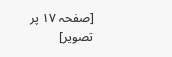[صفحہ ۱۷ پر تصویر]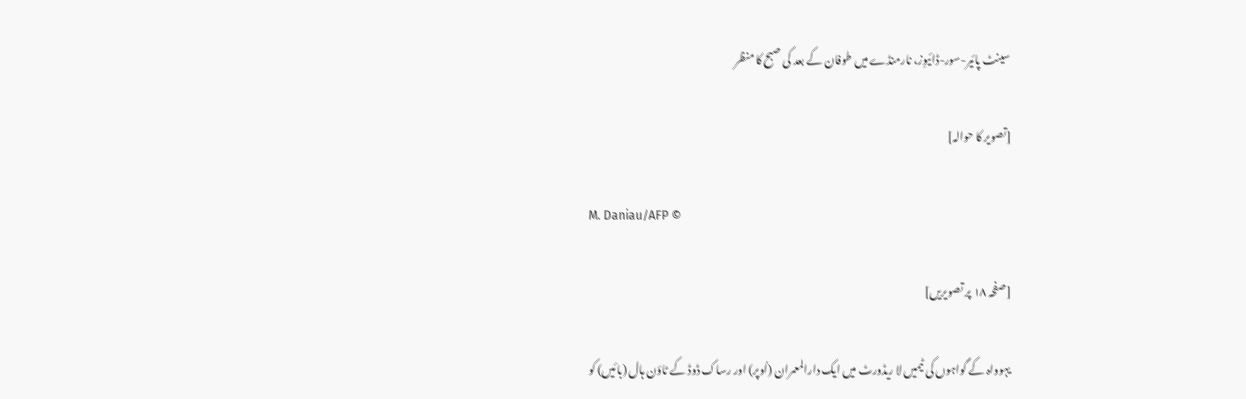سینٹ پائیر-سور-ڈائیوِز، نارمنڈے میں طوفان کے بعد کی صبح کا منظر

[تصویر کا حوالہ]

M. Daniau/AFP ©

[صفحہ ۱۸ پر تصویریں]

یہوواہ کے گواہوں کی ٹیمیں لا ریڈورٹ میں ایک دارالمعمران (اُوپر) اور رساک ڈوڈ کے ٹاؤن ہال (بائیں) کو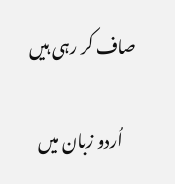صاف کر رہی ہیں

    اُردو زبان میں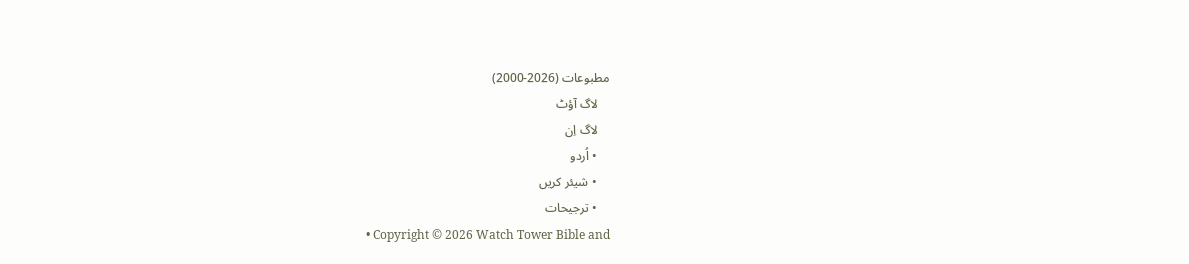مطبوعات (2026-2000)
    لاگ آؤٹ
    لاگ اِن
    • اُردو
    • شیئر کریں
    • ترجیحات
    • Copyright © 2026 Watch Tower Bible and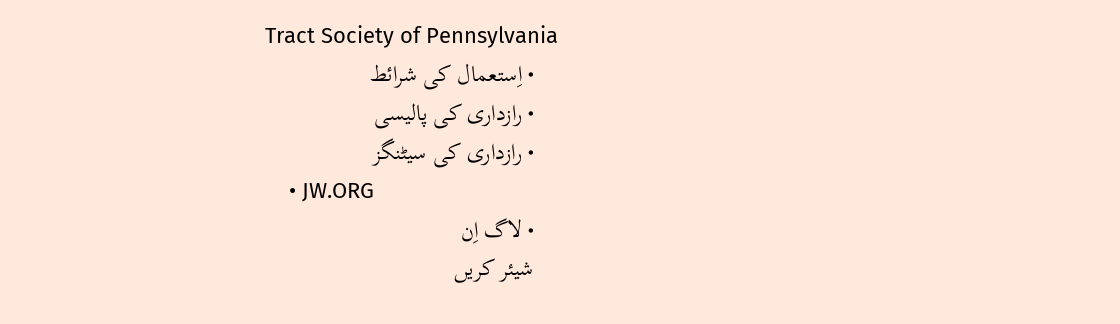Tract Society of Pennsylvania
    • اِستعمال کی شرائط
    • رازداری کی پالیسی
    • رازداری کی سیٹنگز
    • JW.ORG
    • لاگ اِن
    شیئر کریں